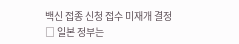백신 접종 신청 접수 미재개 결정
□ 일본 정부는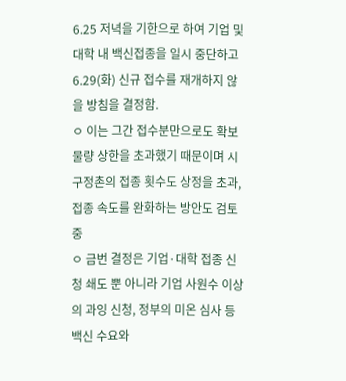6.25 저녁을 기한으로 하여 기업 및 대학 내 백신접종을 일시 중단하고 6.29(화) 신규 접수를 재개하지 않을 방침을 결정함.
ㅇ 이는 그간 접수분만으로도 확보 물량 상한을 초과했기 때문이며 시구정촌의 접종 횟수도 상정을 초과, 접종 속도를 완화하는 방안도 검토 중
ㅇ 금번 결정은 기업·대학 접종 신청 쇄도 뿐 아니라 기업 사원수 이상의 과잉 신청, 정부의 미온 심사 등 백신 수요와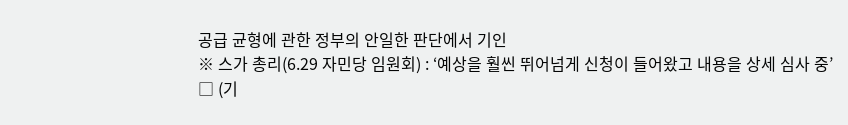공급 균형에 관한 정부의 안일한 판단에서 기인
※ 스가 총리(6.29 자민당 임원회) : ‘예상을 훨씬 뛰어넘게 신청이 들어왔고 내용을 상세 심사 중’
□ (기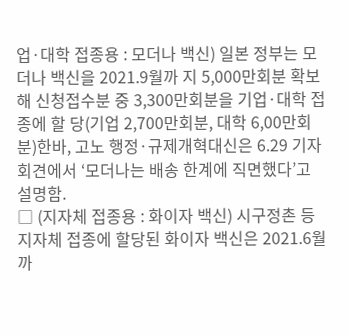업·대학 접종용 : 모더나 백신) 일본 정부는 모더나 백신을 2021.9월까 지 5,000만회분 확보해 신청접수분 중 3,300만회분을 기업·대학 접종에 할 당(기업 2,700만회분, 대학 6,00만회분)한바, 고노 행정·규제개혁대신은 6.29 기자회견에서 ‘모더나는 배송 한계에 직면했다’고 설명함.
□ (지자체 접종용 : 화이자 백신) 시구정촌 등 지자체 접종에 할당된 화이자 백신은 2021.6월까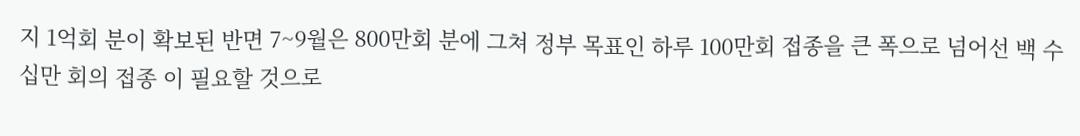지 1억회 분이 확보된 반면 7~9월은 800만회 분에 그쳐 정부 목표인 하루 100만회 접종을 큰 폭으로 넘어선 백 수십만 회의 접종 이 필요할 것으로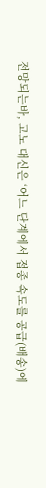전망되는바, 고노 대신은 ‘어느 단계에서 접종 속도를 공급(배송)에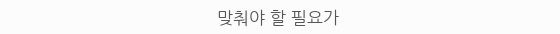맞춰야 할 필요가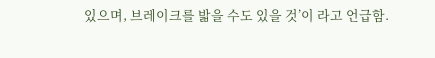있으며, 브레이크를 밟을 수도 있을 것’이 라고 언급함.